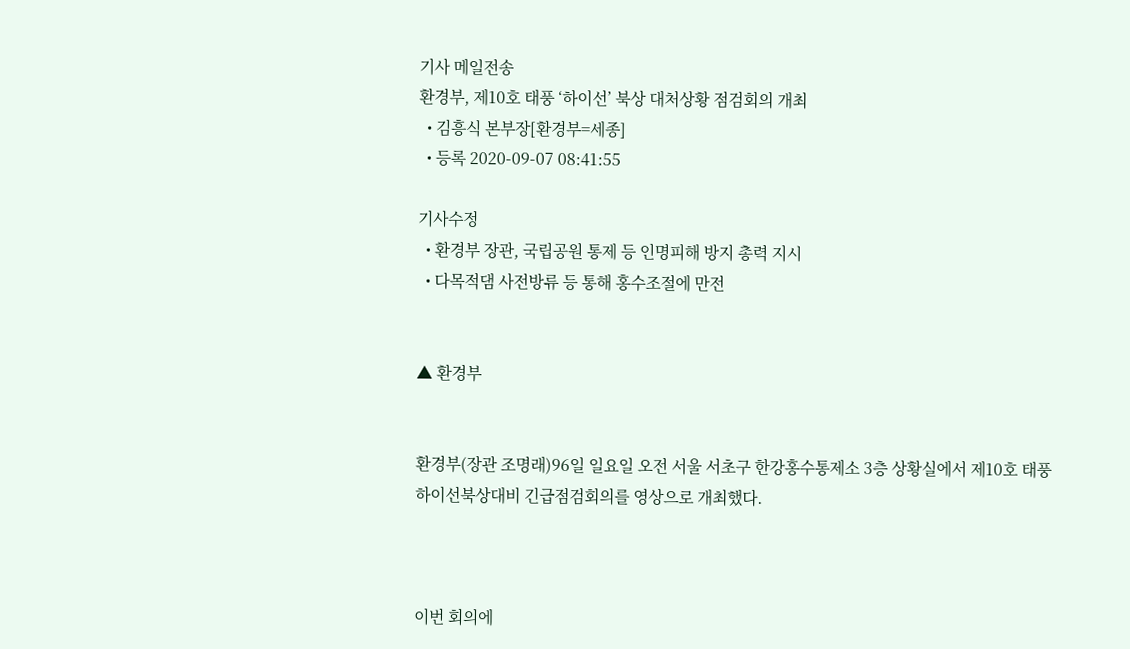기사 메일전송
환경부, 제10호 태풍 ‘하이선’ 북상 대처상황 점검회의 개최
  • 김흥식 본부장[환경부=세종]
  • 등록 2020-09-07 08:41:55

기사수정
  • 환경부 장관, 국립공원 통제 등 인명피해 방지 총력 지시
  • 다목적댐 사전방류 등 통해 홍수조절에 만전


▲ 환경부


환경부(장관 조명래)96일 일요일 오전 서울 서초구 한강홍수통제소 3층 상황실에서 제10호 태풍 하이선북상대비 긴급점검회의를 영상으로 개최했다.



이번 회의에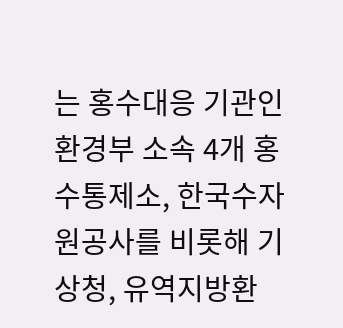는 홍수대응 기관인 환경부 소속 4개 홍수통제소, 한국수자원공사를 비롯해 기상청, 유역지방환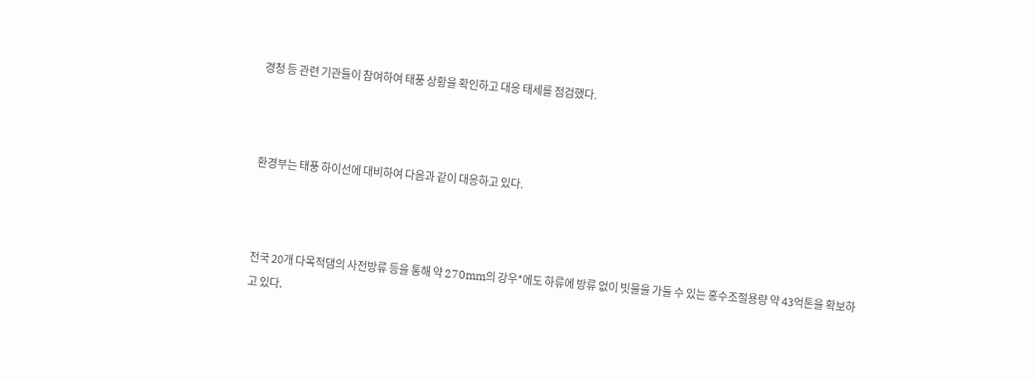경청 등 관련 기관들이 참여하여 태풍 상황을 확인하고 대응 태세를 점검했다.



환경부는 태풍 하이선에 대비하여 다음과 같이 대응하고 있다.



전국 20개 다목적댐의 사전방류 등을 통해 약 270mm의 강우*에도 하류에 방류 없이 빗물을 가둘 수 있는 홍수조절용량 약 43억톤을 확보하고 있다.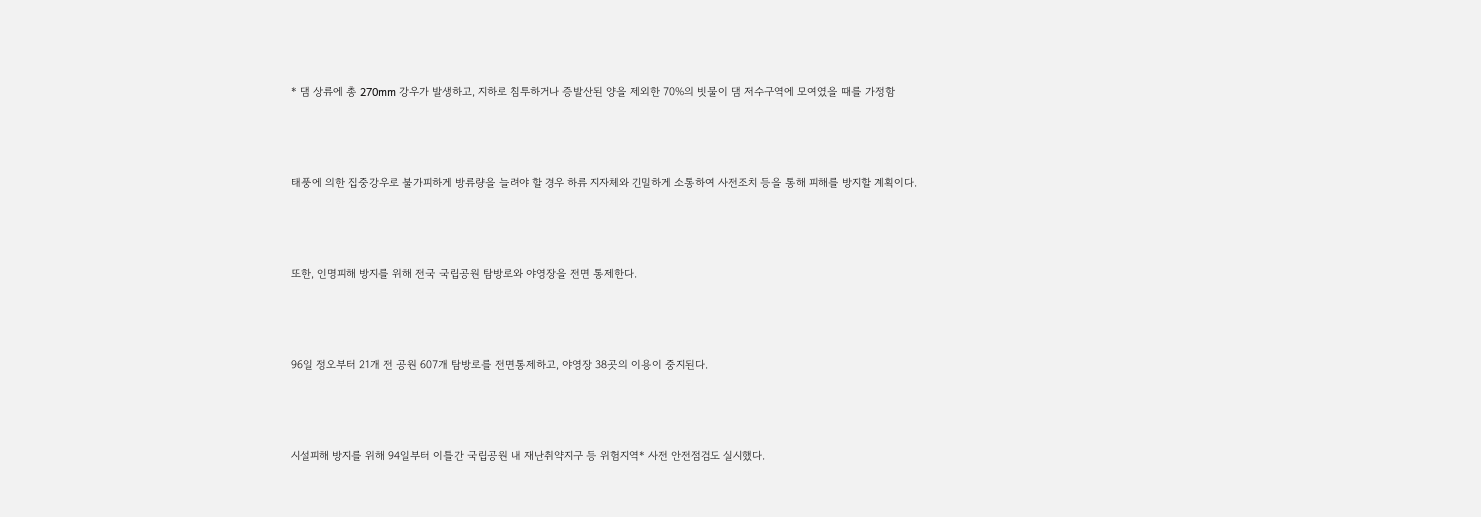* 댐 상류에 총 270mm 강우가 발생하고, 지하로 침투하거나 증발산된 양을 제외한 70%의 빗물이 댐 저수구역에 모여였을 때를 가정함



태풍에 의한 집중강우로 불가피하게 방류량을 늘려야 할 경우 하류 지자체와 긴밀하게 소통하여 사전조치 등을 통해 피해를 방지할 계획이다.



또한, 인명피해 방지를 위해 전국 국립공원 탐방로와 야영장을 전면 통제한다.



96일 정오부터 21개 전 공원 607개 탐방로를 전면통제하고, 야영장 38곳의 이용이 중지된다.



시설피해 방지를 위해 94일부터 이틀간 국립공원 내 재난취약지구 등 위험지역* 사전 안전점검도 실시했다.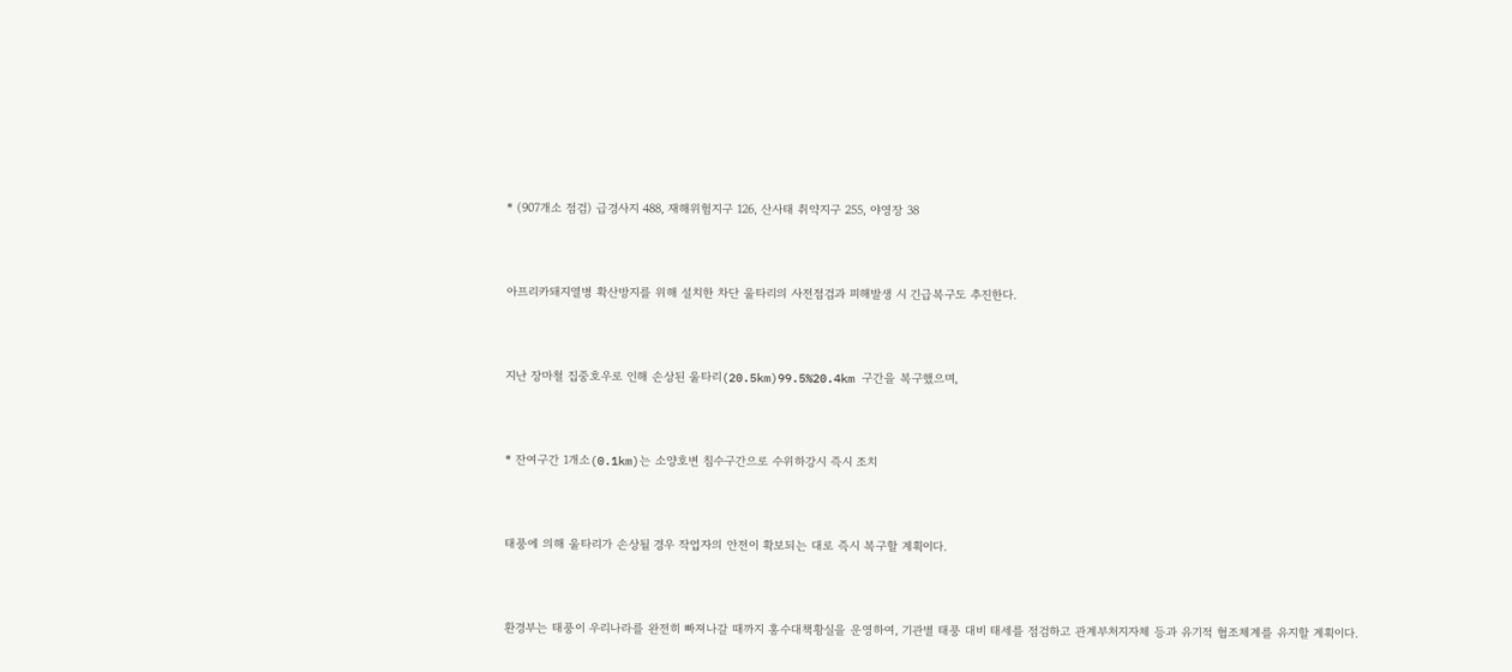* (907개소 점검) 급경사지 488, 재해위험지구 126, 산사태 취약지구 255, 야영장 38



아프리카돼지열병 확산방지를 위해 설치한 차단 울타리의 사전점검과 피해발생 시 긴급복구도 추진한다.



지난 장마철 집중호우로 인해 손상된 울타리(20.5km)99.5%20.4km 구간을 복구했으며,



* 잔여구간 1개소(0.1km)는 소양호변 침수구간으로 수위하강시 즉시 조치



태풍에 의해 울타리가 손상될 경우 작업자의 안전이 확보되는 대로 즉시 복구할 계획이다.



환경부는 태풍이 우리나라를 완전히 빠져나갈 때까지 홍수대책황실을 운영하여, 기관별 태풍 대비 태세를 점검하고 관계부처지자체 등과 유기적 협조체계를 유지할 계획이다.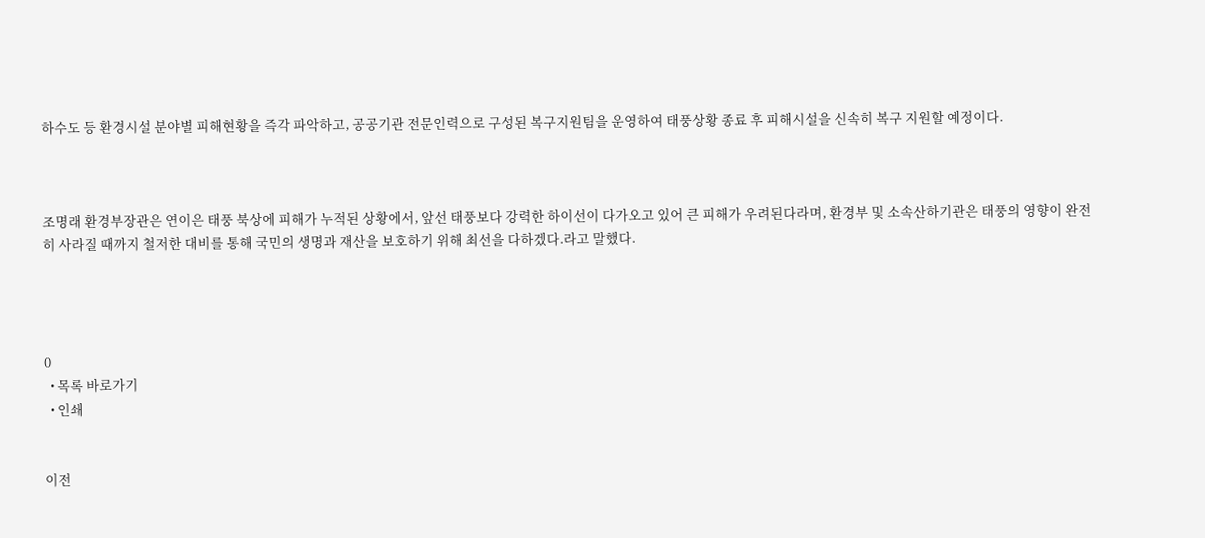하수도 등 환경시설 분야별 피해현황을 즉각 파악하고, 공공기관 전문인력으로 구성된 복구지원팀을 운영하여 태풍상황 종료 후 피해시설을 신속히 복구 지원할 예정이다.



조명래 환경부장관은 연이은 태풍 북상에 피해가 누적된 상황에서, 앞선 태풍보다 강력한 하이선이 다가오고 있어 큰 피해가 우려된다라며, 환경부 및 소속산하기관은 태풍의 영향이 완전히 사라질 때까지 철저한 대비를 통해 국민의 생명과 재산을 보호하기 위해 최선을 다하겠다.라고 말했다.




0
  • 목록 바로가기
  • 인쇄


이전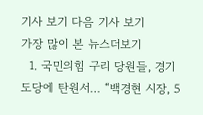기사 보기 다음 기사 보기
가장 많이 본 뉴스더보기
  1. 국민의힘 구리 당원들, 경기도당에 탄원서… “백경현 시장, 5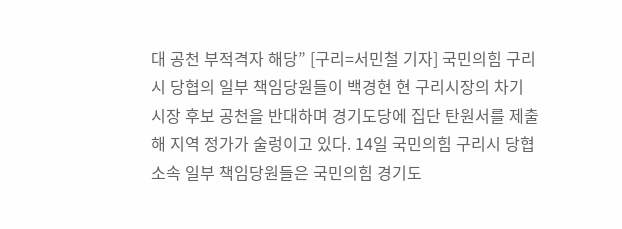대 공천 부적격자 해당” [구리=서민철 기자] 국민의힘 구리시 당협의 일부 책임당원들이 백경현 현 구리시장의 차기 시장 후보 공천을 반대하며 경기도당에 집단 탄원서를 제출해 지역 정가가 술렁이고 있다. 14일 국민의힘 구리시 당협 소속 일부 책임당원들은 국민의힘 경기도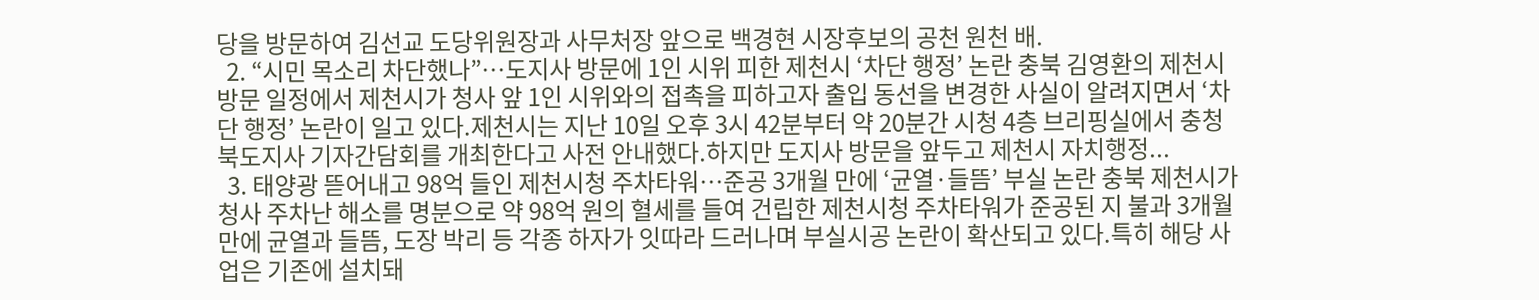당을 방문하여 김선교 도당위원장과 사무처장 앞으로 백경현 시장후보의 공천 원천 배.
  2. “시민 목소리 차단했나”…도지사 방문에 1인 시위 피한 제천시 ‘차단 행정’ 논란 충북 김영환의 제천시 방문 일정에서 제천시가 청사 앞 1인 시위와의 접촉을 피하고자 출입 동선을 변경한 사실이 알려지면서 ‘차단 행정’ 논란이 일고 있다.제천시는 지난 10일 오후 3시 42분부터 약 20분간 시청 4층 브리핑실에서 충청북도지사 기자간담회를 개최한다고 사전 안내했다.하지만 도지사 방문을 앞두고 제천시 자치행정...
  3. 태양광 뜯어내고 98억 들인 제천시청 주차타워…준공 3개월 만에 ‘균열·들뜸’ 부실 논란 충북 제천시가 청사 주차난 해소를 명분으로 약 98억 원의 혈세를 들여 건립한 제천시청 주차타워가 준공된 지 불과 3개월 만에 균열과 들뜸, 도장 박리 등 각종 하자가 잇따라 드러나며 부실시공 논란이 확산되고 있다.특히 해당 사업은 기존에 설치돼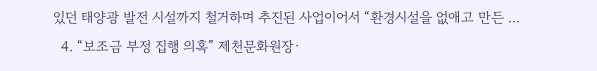있던 태양광 발전 시설까지 철거하며 추진된 사업이어서 “환경시설을 없애고 만든 ...
  4. “보조금 부정 집행 의혹” 제천문화원장·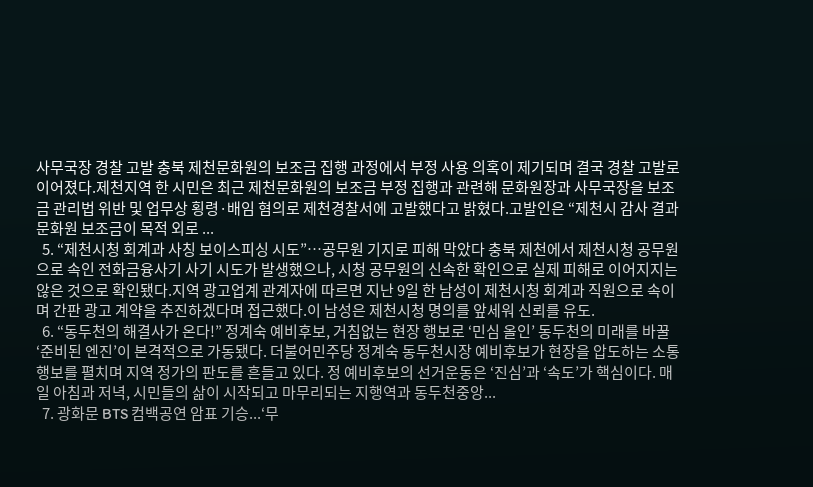사무국장 경찰 고발 충북 제천문화원의 보조금 집행 과정에서 부정 사용 의혹이 제기되며 결국 경찰 고발로 이어졌다.제천지역 한 시민은 최근 제천문화원의 보조금 부정 집행과 관련해 문화원장과 사무국장을 보조금 관리법 위반 및 업무상 횡령·배임 혐의로 제천경찰서에 고발했다고 밝혔다.고발인은 “제천시 감사 결과 문화원 보조금이 목적 외로 ...
  5. “제천시청 회계과 사칭 보이스피싱 시도”…공무원 기지로 피해 막았다 충북 제천에서 제천시청 공무원으로 속인 전화금융사기 사기 시도가 발생했으나, 시청 공무원의 신속한 확인으로 실제 피해로 이어지지는 않은 것으로 확인됐다.지역 광고업계 관계자에 따르면 지난 9일 한 남성이 제천시청 회계과 직원으로 속이며 간판 광고 계약을 추진하겠다며 접근했다.이 남성은 제천시청 명의를 앞세워 신뢰를 유도.
  6. “동두천의 해결사가 온다!” 정계숙 예비후보, 거침없는 현장 행보로 ‘민심 올인’ 동두천의 미래를 바꿀 ‘준비된 엔진’이 본격적으로 가동됐다. 더불어민주당 정계숙 동두천시장 예비후보가 현장을 압도하는 소통 행보를 펼치며 지역 정가의 판도를 흔들고 있다. 정 예비후보의 선거운동은 ‘진심’과 ‘속도’가 핵심이다. 매일 아침과 저녁, 시민들의 삶이 시작되고 마무리되는 지행역과 동두천중앙...
  7. 광화문 BTS 컴백공연 암표 기승...‘무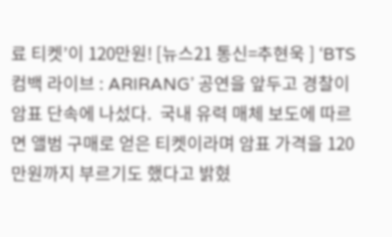료 티켓’이 120만원! [뉴스21 통신=추현욱 ] ‘BTS 컴백 라이브 : ARIRANG’ 공연을 앞두고 경찰이 암표 단속에 나섰다.  국내 유력 매체 보도에 따르면 앨범 구매로 얻은 티켓이라며 암표 가격을 120만원까지 부르기도 했다고 밝혔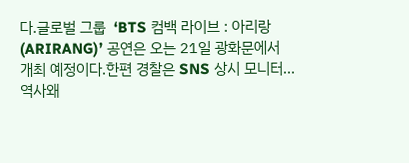다.글로벌 그룹  ‘BTS 컴백 라이브 : 아리랑(ARIRANG)’ 공연은 오는 21일 광화문에서 개최 예정이다.한편 경찰은 SNS 상시 모니터...
역사왜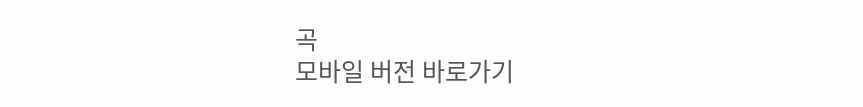곡
모바일 버전 바로가기